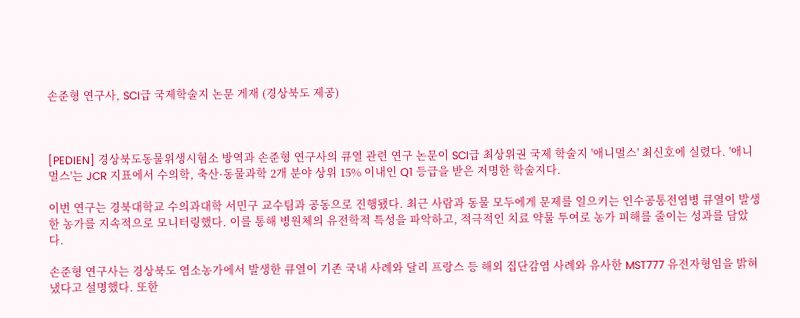손준형 연구사, SCI급 국제학술지 논문 게재 (경상북도 제공)



[PEDIEN] 경상북도동물위생시험소 방역과 손준형 연구사의 큐열 관련 연구 논문이 SCI급 최상위권 국제 학술지 '애니멀스' 최신호에 실렸다. '애니멀스'는 JCR 지표에서 수의학, 축산·동물과학 2개 분야 상위 15% 이내인 Q1 등급을 받은 저명한 학술지다.

이번 연구는 경북대학교 수의과대학 서민구 교수팀과 공동으로 진행됐다. 최근 사람과 동물 모두에게 문제를 일으키는 인수공통전염병 큐열이 발생한 농가를 지속적으로 모니터링했다. 이를 통해 병원체의 유전학적 특성을 파악하고, 적극적인 치료 약물 투여로 농가 피해를 줄이는 성과를 담았다.

손준형 연구사는 경상북도 염소농가에서 발생한 큐열이 기존 국내 사례와 달리 프랑스 등 해외 집단감염 사례와 유사한 MST777 유전자형임을 밝혀냈다고 설명했다. 또한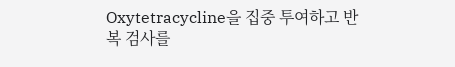Oxytetracycline을 집중 투여하고 반복 검사를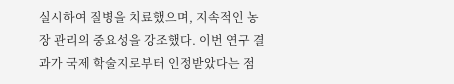실시하여 질병을 치료했으며, 지속적인 농장 관리의 중요성을 강조했다. 이번 연구 결과가 국제 학술지로부터 인정받았다는 점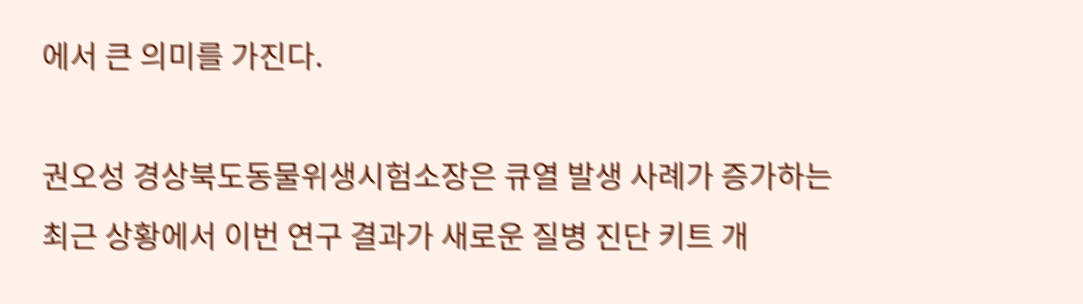에서 큰 의미를 가진다.

권오성 경상북도동물위생시험소장은 큐열 발생 사례가 증가하는 최근 상황에서 이번 연구 결과가 새로운 질병 진단 키트 개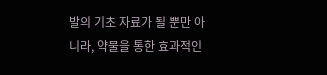발의 기초 자료가 될 뿐만 아니라, 약물을 통한 효과적인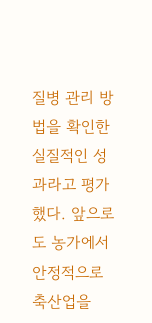질병 관리 방법을 확인한 실질적인 성과라고 평가했다. 앞으로도 농가에서 안정적으로 축산업을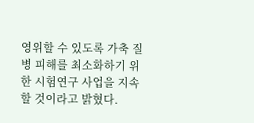영위할 수 있도록 가축 질병 피해를 최소화하기 위한 시험연구 사업을 지속할 것이라고 밝혔다.